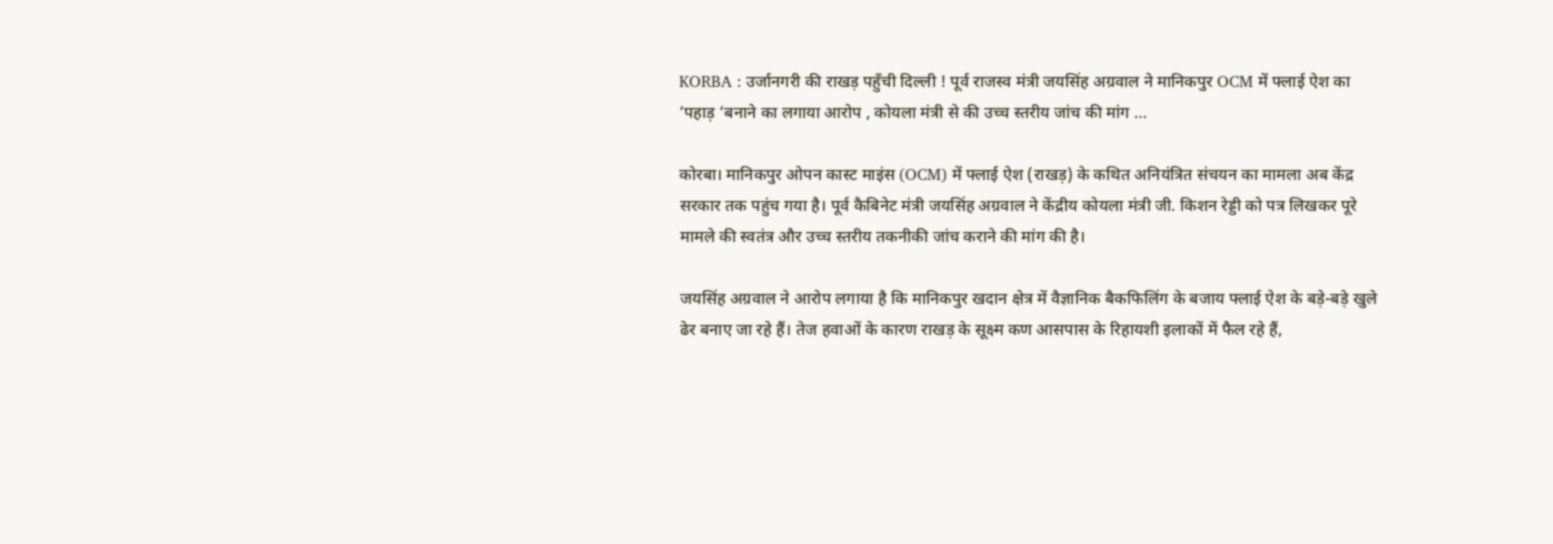KORBA : उर्जानगरी की राखड़ पहुँची दिल्ली ! पूर्व राजस्व मंत्री जयसिंह अग्रवाल ने मानिकपुर OCM में फ्लाई ऐश का ‘पहाड़ ‘बनाने का लगाया आरोप , कोयला मंत्री से की उच्च स्तरीय जांच की मांग …

कोरबा। मानिकपुर ओपन कास्ट माइंस (OCM) में फ्लाई ऐश (राखड़) के कथित अनियंत्रित संचयन का मामला अब केंद्र सरकार तक पहुंच गया है। पूर्व कैबिनेट मंत्री जयसिंह अग्रवाल ने केंद्रीय कोयला मंत्री जी. किशन रेड्डी को पत्र लिखकर पूरे मामले की स्वतंत्र और उच्च स्तरीय तकनीकी जांच कराने की मांग की है।

जयसिंह अग्रवाल ने आरोप लगाया है कि मानिकपुर खदान क्षेत्र में वैज्ञानिक बैकफिलिंग के बजाय फ्लाई ऐश के बड़े-बड़े खुले ढेर बनाए जा रहे हैं। तेज हवाओं के कारण राखड़ के सूक्ष्म कण आसपास के रिहायशी इलाकों में फैल रहे हैं,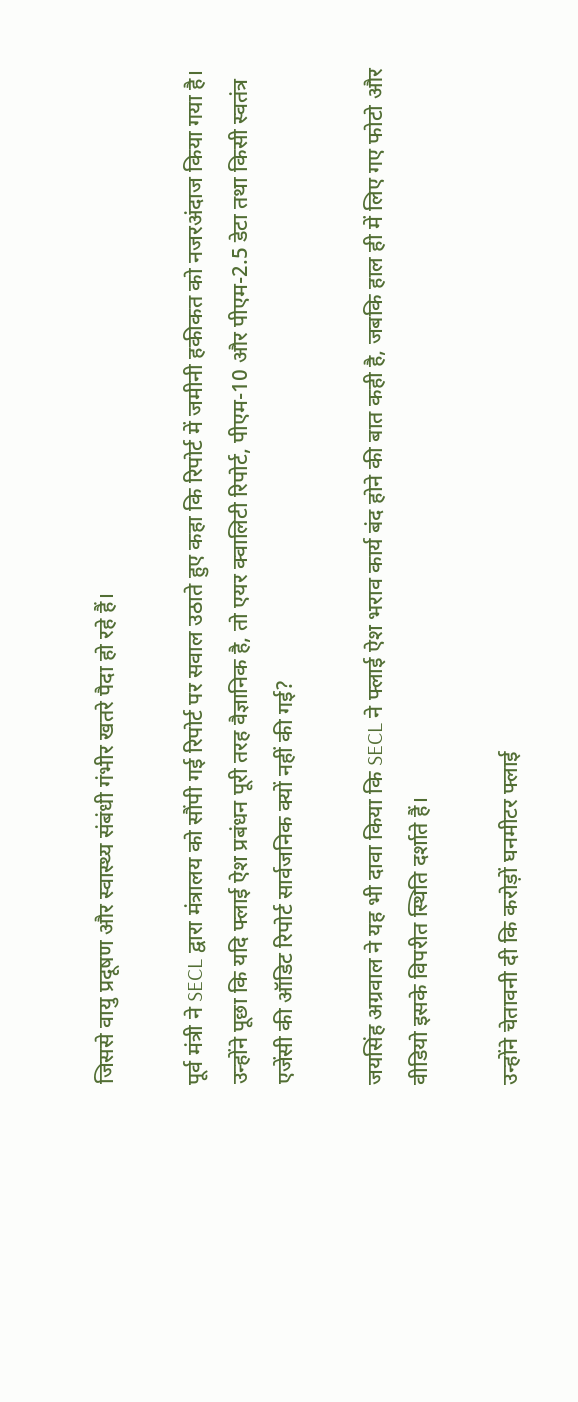जिससे वायु प्रदूषण और स्वास्थ्य संबंधी गंभीर खतरे पैदा हो रहे हैं।

पूर्व मंत्री ने SECL द्वारा मंत्रालय को सौंपी गई रिपोर्ट पर सवाल उठाते हुए कहा कि रिपोर्ट में जमीनी हकीकत को नजरअंदाज किया गया है। उन्होंने पूछा कि यदि फ्लाई ऐश प्रबंधन पूरी तरह वैज्ञानिक है, तो एयर क्वालिटी रिपोर्ट, पीएम-10 और पीएम-2.5 डेटा तथा किसी स्वतंत्र एजेंसी की ऑडिट रिपोर्ट सार्वजनिक क्यों नहीं की गई?

जयसिंह अग्रवाल ने यह भी दावा किया कि SECL ने फ्लाई ऐश भराव कार्य बंद होने की बात कही है, जबकि हाल ही में लिए गए फोटो और वीडियो इसके विपरीत स्थिति दर्शाते हैं।

उन्होंने चेतावनी दी कि करोड़ों घनमीटर फ्लाई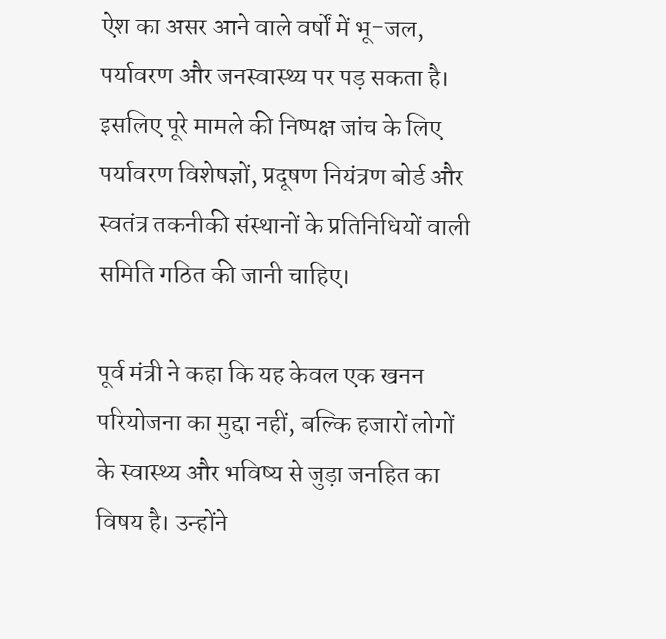ऐश का असर आने वाले वर्षों में भू-जल, पर्यावरण और जनस्वास्थ्य पर पड़ सकता है। इसलिए पूरे मामले की निष्पक्ष जांच के लिए पर्यावरण विशेषज्ञों, प्रदूषण नियंत्रण बोर्ड और स्वतंत्र तकनीकी संस्थानों के प्रतिनिधियों वाली समिति गठित की जानी चाहिए।

पूर्व मंत्री ने कहा कि यह केवल एक खनन परियोजना का मुद्दा नहीं, बल्कि हजारों लोगों के स्वास्थ्य और भविष्य से जुड़ा जनहित का विषय है। उन्होंने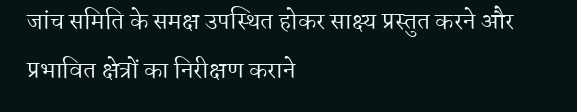जांच समिति के समक्ष उपस्थित होकर साक्ष्य प्रस्तुत करने और प्रभावित क्षेत्रों का निरीक्षण कराने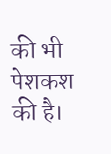की भी पेशकश की है।